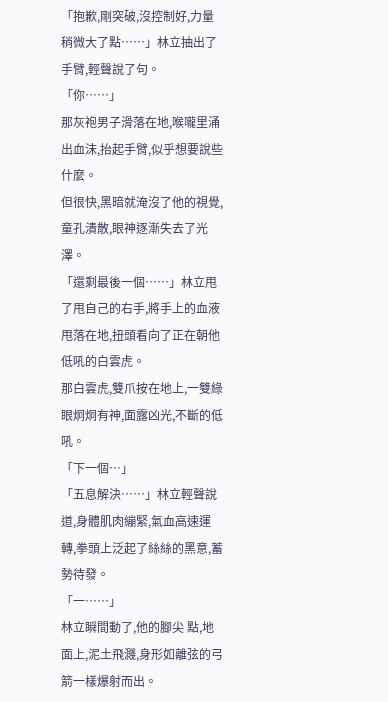「抱歉,剛突破,沒控制好,力量稍微大了點……」林立抽出了手臂,輕聲說了句。
「你……」
那灰袍男子滑落在地,喉嚨里涌出血沫,抬起手臂,似乎想要說些什麼。
但很快,黑暗就淹沒了他的視覺,童孔潰散,眼神逐漸失去了光澤。
「還剩最後一個……」林立甩了甩自己的右手,將手上的血液甩落在地,扭頭看向了正在朝他低吼的白雲虎。
那白雲虎,雙爪按在地上,一雙綠眼炯炯有神,面露凶光,不斷的低吼。
「下一個…」
「五息解決……」林立輕聲說道,身體肌肉繃緊,氣血高速運轉,拳頭上泛起了絲絲的黑意,蓄勢待發。
「一……」
林立瞬間動了,他的腳尖 點,地面上,泥土飛濺,身形如離弦的弓箭一樣爆射而出。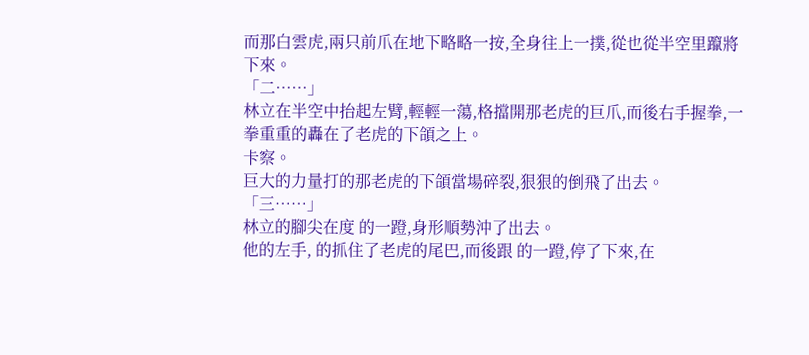而那白雲虎,兩只前爪在地下略略一按,全身往上一撲,從也從半空里躥將下來。
「二……」
林立在半空中抬起左臂,輕輕一蕩,格擋開那老虎的巨爪,而後右手握拳,一拳重重的轟在了老虎的下頜之上。
卡察。
巨大的力量打的那老虎的下頜當場碎裂,狠狠的倒飛了出去。
「三……」
林立的腳尖在度 的一蹬,身形順勢沖了出去。
他的左手, 的抓住了老虎的尾巴,而後跟 的一蹬,停了下來,在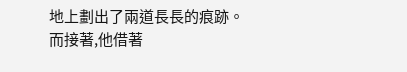地上劃出了兩道長長的痕跡。
而接著,他借著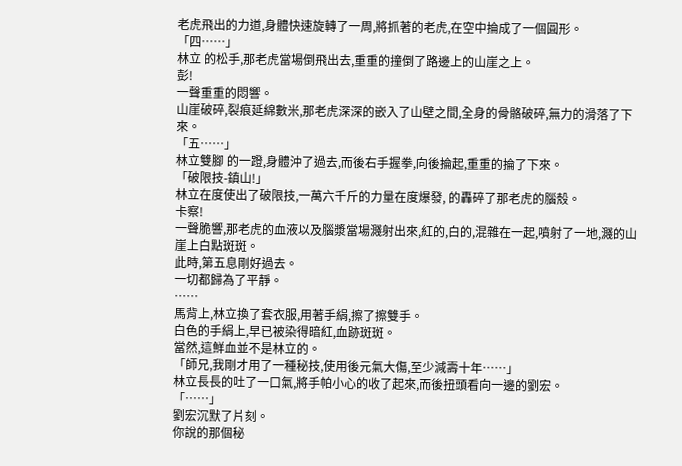老虎飛出的力道,身體快速旋轉了一周,將抓著的老虎,在空中掄成了一個圓形。
「四……」
林立 的松手,那老虎當場倒飛出去,重重的撞倒了路邊上的山崖之上。
彭!
一聲重重的悶響。
山崖破碎,裂痕延綿數米,那老虎深深的嵌入了山壁之間,全身的骨骼破碎,無力的滑落了下來。
「五……」
林立雙腳 的一蹬,身體沖了過去,而後右手握拳,向後掄起,重重的掄了下來。
「破限技-鎮山!」
林立在度使出了破限技,一萬六千斤的力量在度爆發, 的轟碎了那老虎的腦殼。
卡察!
一聲脆響,那老虎的血液以及腦漿當場濺射出來,紅的,白的,混雜在一起,噴射了一地,濺的山崖上白點斑斑。
此時,第五息剛好過去。
一切都歸為了平靜。
……
馬背上,林立換了套衣服,用著手絹,擦了擦雙手。
白色的手絹上,早已被染得暗紅,血跡斑斑。
當然,這鮮血並不是林立的。
「師兄,我剛才用了一種秘技,使用後元氣大傷,至少減壽十年……」
林立長長的吐了一口氣,將手帕小心的收了起來,而後扭頭看向一邊的劉宏。
「……」
劉宏沉默了片刻。
你說的那個秘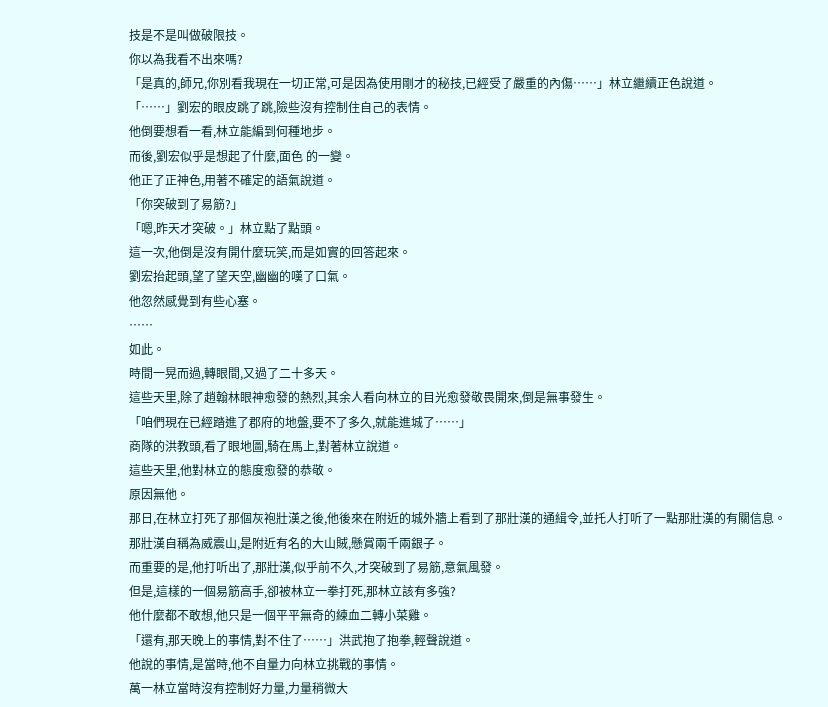技是不是叫做破限技。
你以為我看不出來嗎?
「是真的,師兄,你別看我現在一切正常,可是因為使用剛才的秘技,已經受了嚴重的內傷……」林立繼續正色說道。
「……」劉宏的眼皮跳了跳,險些沒有控制住自己的表情。
他倒要想看一看,林立能編到何種地步。
而後,劉宏似乎是想起了什麼,面色 的一變。
他正了正神色,用著不確定的語氣說道。
「你突破到了易筋?」
「嗯,昨天才突破。」林立點了點頭。
這一次,他倒是沒有開什麼玩笑,而是如實的回答起來。
劉宏抬起頭,望了望天空,幽幽的嘆了口氣。
他忽然感覺到有些心塞。
……
如此。
時間一晃而過,轉眼間,又過了二十多天。
這些天里,除了趙翰林眼神愈發的熱烈,其余人看向林立的目光愈發敬畏開來,倒是無事發生。
「咱們現在已經踏進了郡府的地盤,要不了多久,就能進城了……」
商隊的洪教頭,看了眼地圖,騎在馬上,對著林立說道。
這些天里,他對林立的態度愈發的恭敬。
原因無他。
那日,在林立打死了那個灰袍壯漢之後,他後來在附近的城外牆上看到了那壯漢的通緝令,並托人打听了一點那壯漢的有關信息。
那壯漢自稱為威震山,是附近有名的大山賊,懸賞兩千兩銀子。
而重要的是,他打听出了,那壯漢,似乎前不久,才突破到了易筋,意氣風發。
但是,這樣的一個易筋高手,卻被林立一拳打死,那林立該有多強?
他什麼都不敢想,他只是一個平平無奇的練血二轉小菜雞。
「還有,那天晚上的事情,對不住了……」洪武抱了抱拳,輕聲說道。
他說的事情,是當時,他不自量力向林立挑戰的事情。
萬一林立當時沒有控制好力量,力量稍微大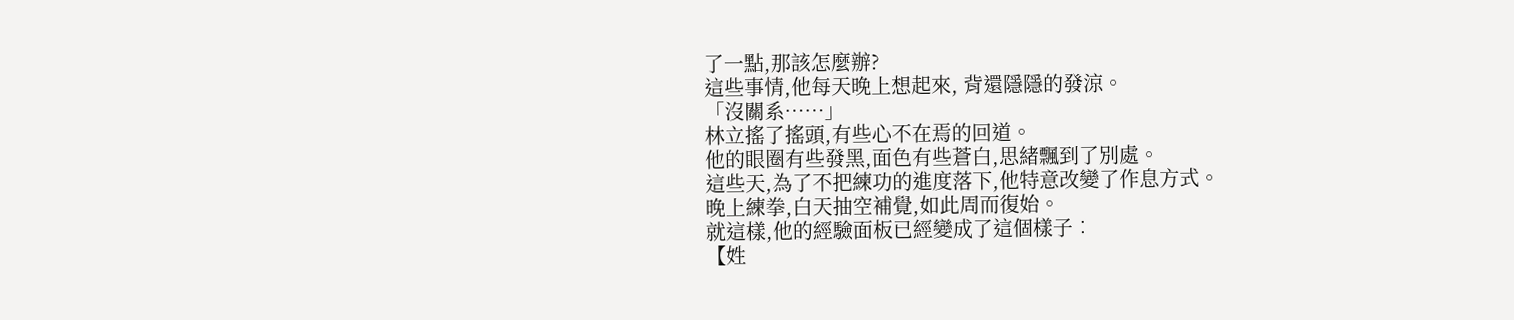了一點,那該怎麼辦?
這些事情,他每天晚上想起來, 背還隱隱的發涼。
「沒關系……」
林立搖了搖頭,有些心不在焉的回道。
他的眼圈有些發黑,面色有些蒼白,思緒飄到了別處。
這些天,為了不把練功的進度落下,他特意改變了作息方式。
晚上練拳,白天抽空補覺,如此周而復始。
就這樣,他的經驗面板已經變成了這個樣子︰
【姓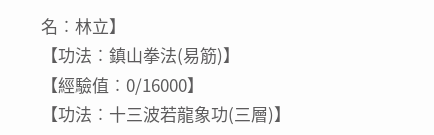名︰林立】
【功法︰鎮山拳法(易筋)】
【經驗值︰0/16000】
【功法︰十三波若龍象功(三層)】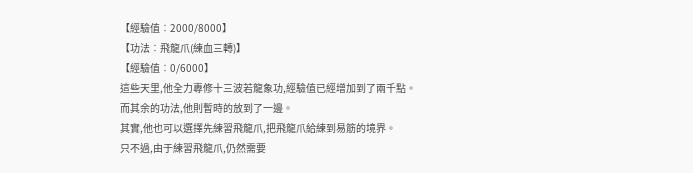【經驗值︰2000/8000】
【功法︰飛龍爪(練血三轉)】
【經驗值︰0/6000】
這些天里,他全力專修十三波若龍象功,經驗值已經增加到了兩千點。
而其余的功法,他則暫時的放到了一邊。
其實,他也可以選擇先練習飛龍爪,把飛龍爪給練到易筋的境界。
只不過,由于練習飛龍爪,仍然需要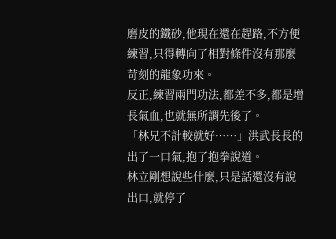磨皮的鐵砂,他現在還在趕路,不方便練習,只得轉向了相對條件沒有那麼苛刻的龍象功來。
反正,練習兩門功法,都差不多,都是增長氣血,也就無所謂先後了。
「林兄不計較就好……」洪武長長的出了一口氣,抱了抱拳說道。
林立剛想說些什麼,只是話還沒有說出口,就停了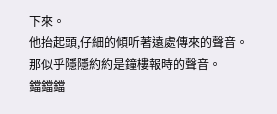下來。
他抬起頭,仔細的傾听著遠處傳來的聲音。
那似乎隱隱約約是鐘樓報時的聲音。
鐺鐺鐺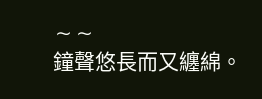∼∼
鐘聲悠長而又纏綿。